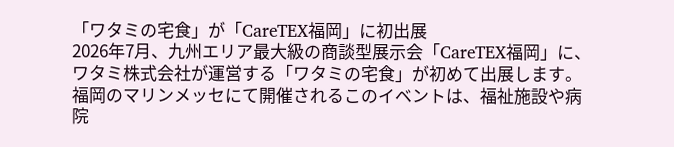「ワタミの宅食」が「CareTEX福岡」に初出展
2026年7月、九州エリア最大級の商談型展示会「CareTEX福岡」に、ワタミ株式会社が運営する「ワタミの宅食」が初めて出展します。福岡のマリンメッセにて開催されるこのイベントは、福祉施設や病院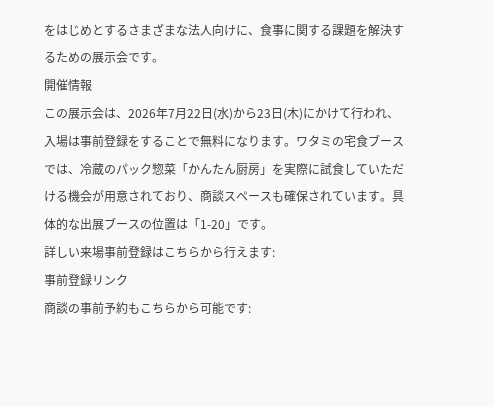をはじめとするさまざまな法人向けに、食事に関する課題を解決するための展示会です。
開催情報
この展示会は、2026年7月22日(水)から23日(木)にかけて行われ、入場は事前登録をすることで無料になります。ワタミの宅食ブースでは、冷蔵のパック惣菜「かんたん厨房」を実際に試食していただける機会が用意されており、商談スペースも確保されています。具体的な出展ブースの位置は「1-20」です。
詳しい来場事前登録はこちらから行えます:
事前登録リンク
商談の事前予約もこちらから可能です: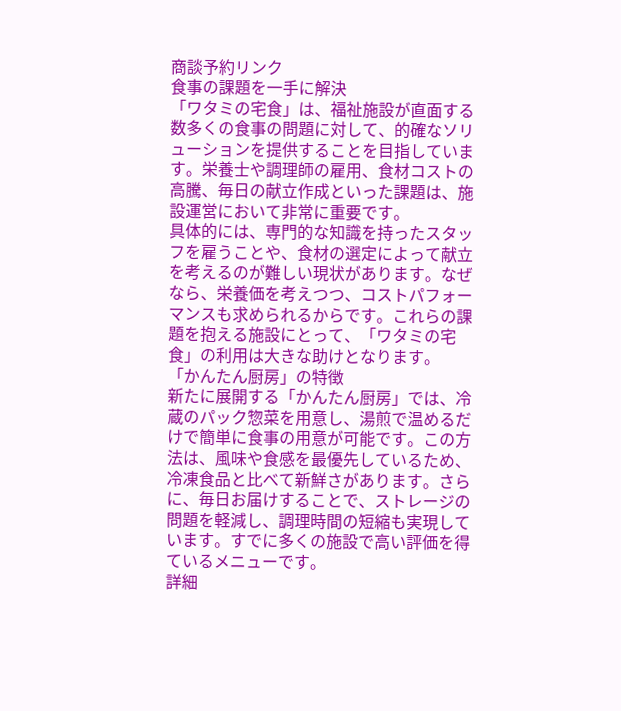商談予約リンク
食事の課題を一手に解決
「ワタミの宅食」は、福祉施設が直面する数多くの食事の問題に対して、的確なソリューションを提供することを目指しています。栄養士や調理師の雇用、食材コストの高騰、毎日の献立作成といった課題は、施設運営において非常に重要です。
具体的には、専門的な知識を持ったスタッフを雇うことや、食材の選定によって献立を考えるのが難しい現状があります。なぜなら、栄養価を考えつつ、コストパフォーマンスも求められるからです。これらの課題を抱える施設にとって、「ワタミの宅食」の利用は大きな助けとなります。
「かんたん厨房」の特徴
新たに展開する「かんたん厨房」では、冷蔵のパック惣菜を用意し、湯煎で温めるだけで簡単に食事の用意が可能です。この方法は、風味や食感を最優先しているため、冷凍食品と比べて新鮮さがあります。さらに、毎日お届けすることで、ストレージの問題を軽減し、調理時間の短縮も実現しています。すでに多くの施設で高い評価を得ているメニューです。
詳細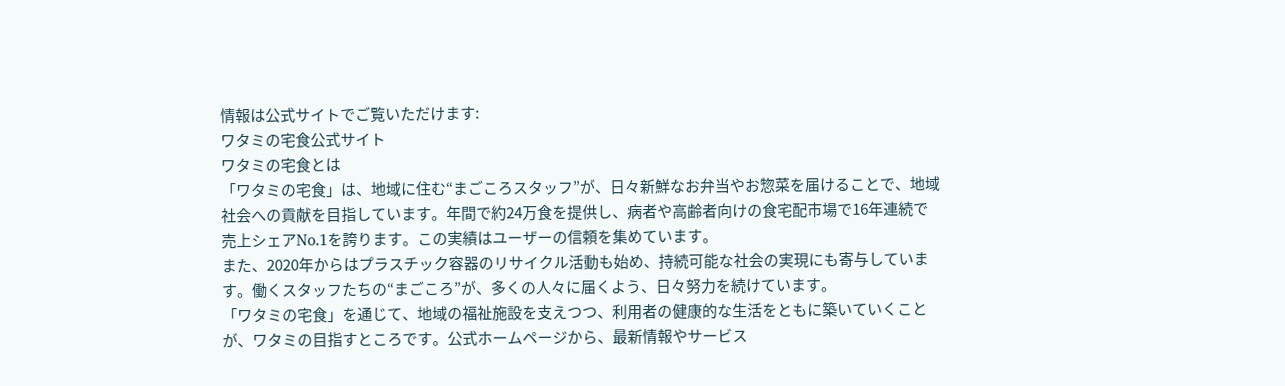情報は公式サイトでご覧いただけます:
ワタミの宅食公式サイト
ワタミの宅食とは
「ワタミの宅食」は、地域に住む“まごころスタッフ”が、日々新鮮なお弁当やお惣菜を届けることで、地域社会への貢献を目指しています。年間で約24万食を提供し、病者や高齢者向けの食宅配市場で16年連続で売上シェアNo.1を誇ります。この実績はユーザーの信頼を集めています。
また、2020年からはプラスチック容器のリサイクル活動も始め、持続可能な社会の実現にも寄与しています。働くスタッフたちの“まごころ”が、多くの人々に届くよう、日々努力を続けています。
「ワタミの宅食」を通じて、地域の福祉施設を支えつつ、利用者の健康的な生活をともに築いていくことが、ワタミの目指すところです。公式ホームページから、最新情報やサービス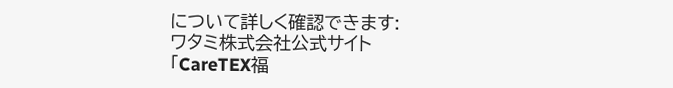について詳しく確認できます:
ワタミ株式会社公式サイト
「CareTEX福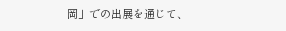岡」での出展を通じて、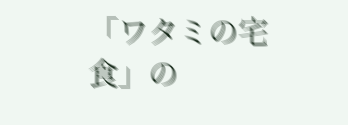「ワタミの宅食」の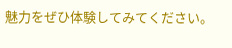魅力をぜひ体験してみてください。